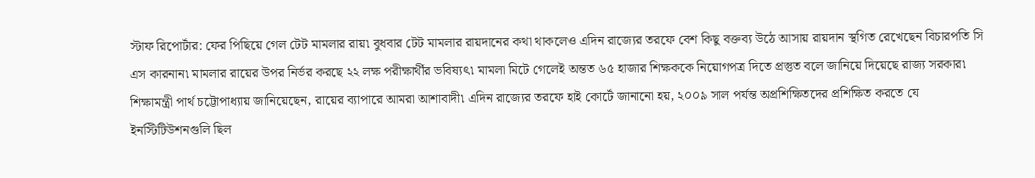স্টাফ রিপোর্টার: ফের পিছিয়ে গেল টেট মামলার রায়৷ বুধবার টেট মামলার রায়দানের কথা থাকলেও এদিন রাজ্যের তরফে বেশ কিছু বক্তব্য উঠে আসায় রায়দান স্থগিত রেখেছেন বিচারপতি সি এস কারনান৷ মামলার রায়ের উপর নির্ভর করছে ২২ লক্ষ পরীক্ষার্থীর ভবিষ্যৎ৷ মামলা মিটে গেলেই অন্তত ৬৫ হাজার শিক্ষককে নিয়োগপত্র দিতে প্রস্তুত বলে জানিয়ে দিয়েছে রাজ্য সরকার৷
শিক্ষামন্ত্রী পার্থ চট্টোপাধ্যায় জানিয়েছেন, রায়ের ব্যাপারে আমরা আশাবাদী৷ এদিন রাজ্যের তরফে হাই কোর্টে জানানো হয়, ২০০৯ সাল পর্যন্ত অপ্রশিক্ষিতদের প্রশিক্ষিত করতে যে ইনস্টিটিউশনগুলি ছিল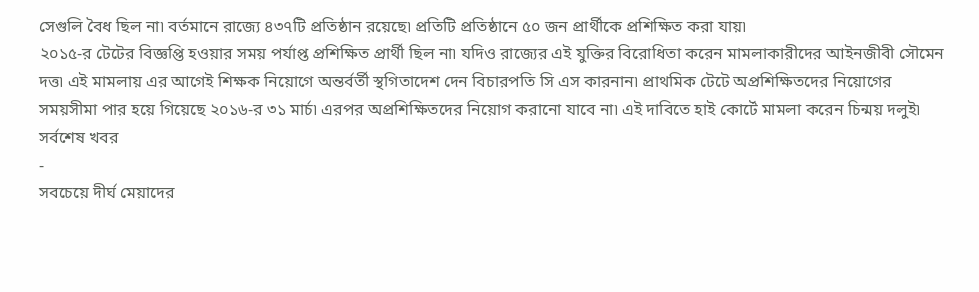সেগুলি বৈধ ছিল না৷ বর্তমানে রাজ্যে ৪৩৭টি প্রতিষ্ঠান রয়েছে৷ প্রতিটি প্রতিষ্ঠানে ৫০ জন প্রার্থীকে প্রশিক্ষিত করা যায়৷
২০১৫-র টেটের বিজ্ঞপ্তি হওয়ার সময় পর্যাপ্ত প্রশিক্ষিত প্রার্থী ছিল না৷ যদিও রাজ্যের এই যুক্তির বিরোধিতা করেন মামলাকারীদের আইনজীবী সৌমেন দত্ত৷ এই মামলায় এর আগেই শিক্ষক নিয়োগে অন্তর্বর্তী স্থগিতাদেশ দেন বিচারপতি সি এস কারনান৷ প্রাথমিক টেটে অপ্রশিক্ষিতদের নিয়োগের সময়সীমা পার হয়ে গিয়েছে ২০১৬-র ৩১ মার্চ৷ এরপর অপ্রশিক্ষিতদের নিয়োগ করানো যাবে না৷ এই দাবিতে হাই কোর্টে মামলা করেন চিন্ময় দলুই৷
সর্বশেষ খবর
-
সবচেয়ে দীর্ঘ মেয়াদের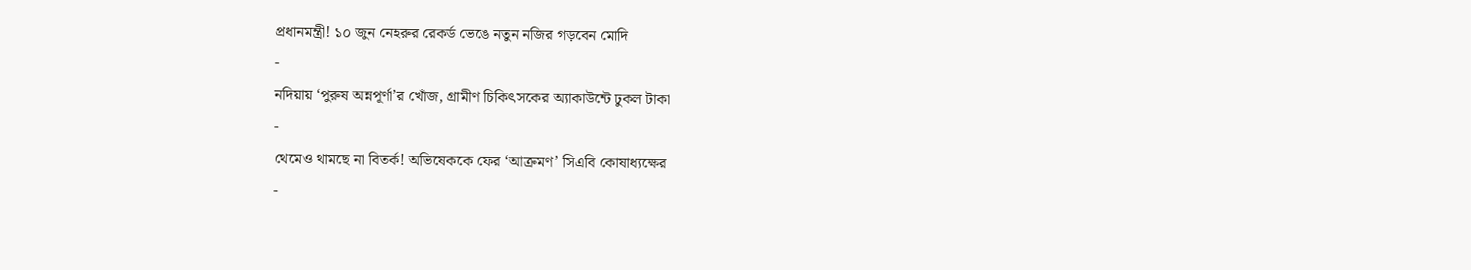প্রধানমন্ত্রী! ১০ জুন নেহরুর রেকর্ড ভেঙে নতুন নজির গড়বেন মোদি
-
নদিয়ায় ‘পুরুষ অন্নপূর্ণা’র খোঁজ, গ্রামীণ চিকিৎসকের অ্যাকাউন্টে ঢুকল টাকা
-
থেমেও থামছে না বিতর্ক! অভিষেককে ফের ‘আক্রমণ’ সিএবি কোষাধ্যক্ষের
-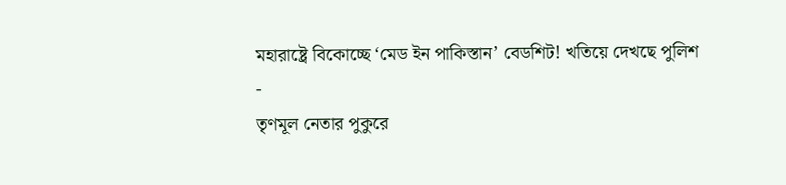মহারাষ্ট্রে বিকোচ্ছে ‘মেড ইন পাকিস্তান’ বেডশিট! খতিয়ে দেখছে পুলিশ
-
তৃণমূল নেতার পুকুরে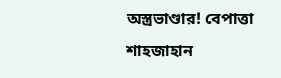অস্ত্রভাণ্ডার! বেপাত্তা শাহজাহান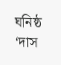ঘনিষ্ঠ ‘দাস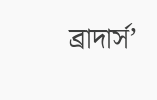ব্রাদার্স’